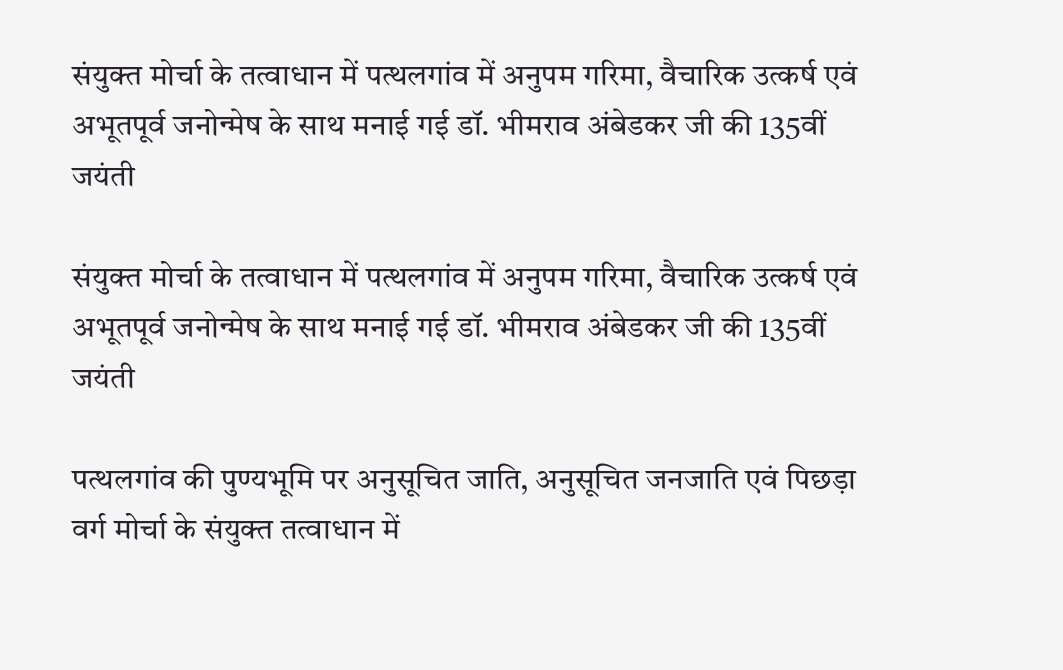संयुक्त मोर्चा के तत्वाधान में पत्थलगांव में अनुपम गरिमा, वैचारिक उत्कर्ष एवं अभूतपूर्व जनोन्मेष के साथ मनाई गई डॉ. भीमराव अंबेडकर जी की 135वीं जयंती

संयुक्त मोर्चा के तत्वाधान में पत्थलगांव में अनुपम गरिमा, वैचारिक उत्कर्ष एवं अभूतपूर्व जनोन्मेष के साथ मनाई गई डॉ. भीमराव अंबेडकर जी की 135वीं जयंती

पत्थलगांव की पुण्यभूमि पर अनुसूचित जाति, अनुसूचित जनजाति एवं पिछड़ा वर्ग मोर्चा के संयुक्त तत्वाधान में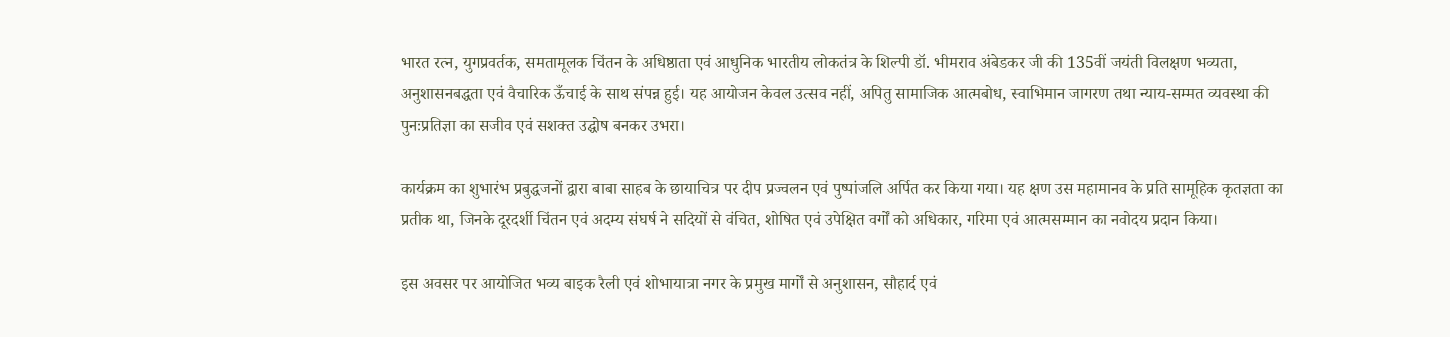भारत रत्न, युगप्रवर्तक, समतामूलक चिंतन के अधिष्ठाता एवं आधुनिक भारतीय लोकतंत्र के शिल्पी डॉ. भीमराव अंबेडकर जी की 135वीं जयंती विलक्षण भव्यता, अनुशासनबद्धता एवं वैचारिक ऊँचाई के साथ संपन्न हुई। यह आयोजन केवल उत्सव नहीं, अपितु सामाजिक आत्मबोध, स्वाभिमान जागरण तथा न्याय-सम्मत व्यवस्था की पुनःप्रतिज्ञा का सजीव एवं सशक्त उद्घोष बनकर उभरा।

कार्यक्रम का शुभारंभ प्रबुद्धजनों द्वारा बाबा साहब के छायाचित्र पर दीप प्रज्वलन एवं पुष्पांजलि अर्पित कर किया गया। यह क्षण उस महामानव के प्रति सामूहिक कृतज्ञता का प्रतीक था, जिनके दूरदर्शी चिंतन एवं अदम्य संघर्ष ने सदियों से वंचित, शोषित एवं उपेक्षित वर्गों को अधिकार, गरिमा एवं आत्मसम्मान का नवोदय प्रदान किया।

इस अवसर पर आयोजित भव्य बाइक रैली एवं शोभायात्रा नगर के प्रमुख मार्गों से अनुशासन, सौहार्द एवं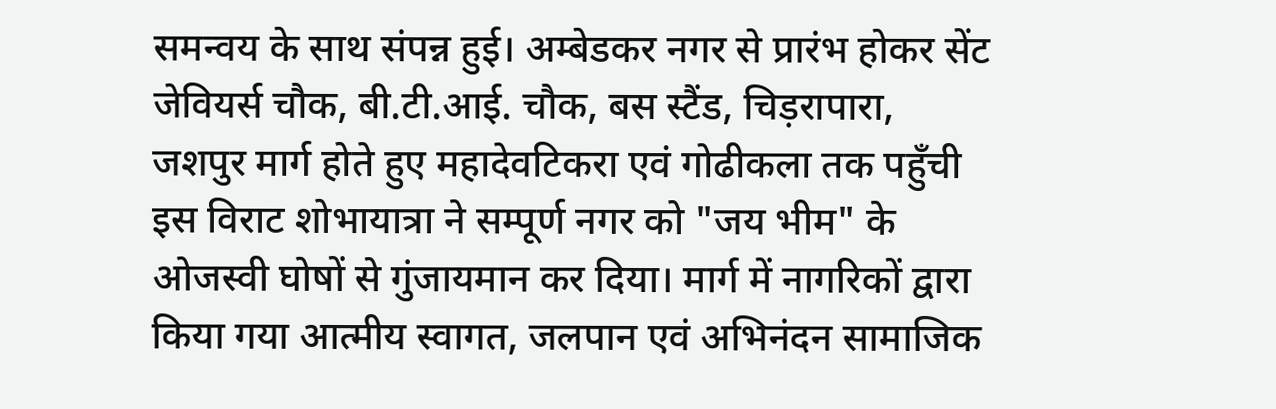समन्वय के साथ संपन्न हुई। अम्बेडकर नगर से प्रारंभ होकर सेंट जेवियर्स चौक, बी.टी.आई. चौक, बस स्टैंड, चिड़रापारा, जशपुर मार्ग होते हुए महादेवटिकरा एवं गोढीकला तक पहुँची इस विराट शोभायात्रा ने सम्पूर्ण नगर को "जय भीम" के ओजस्वी घोषों से गुंजायमान कर दिया। मार्ग में नागरिकों द्वारा किया गया आत्मीय स्वागत, जलपान एवं अभिनंदन सामाजिक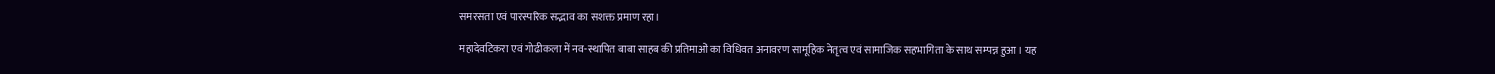समरसता एवं पारस्परिक सद्भाव का सशक्त प्रमाण रहा।

महादेवटिकरा एवं गोढीकला में नव-स्थापित बाबा साहब की प्रतिमाओं का विधिवत अनावरण सामूहिक नेतृत्व एवं सामाजिक सहभागिता के साथ सम्पन्न हुआ। यह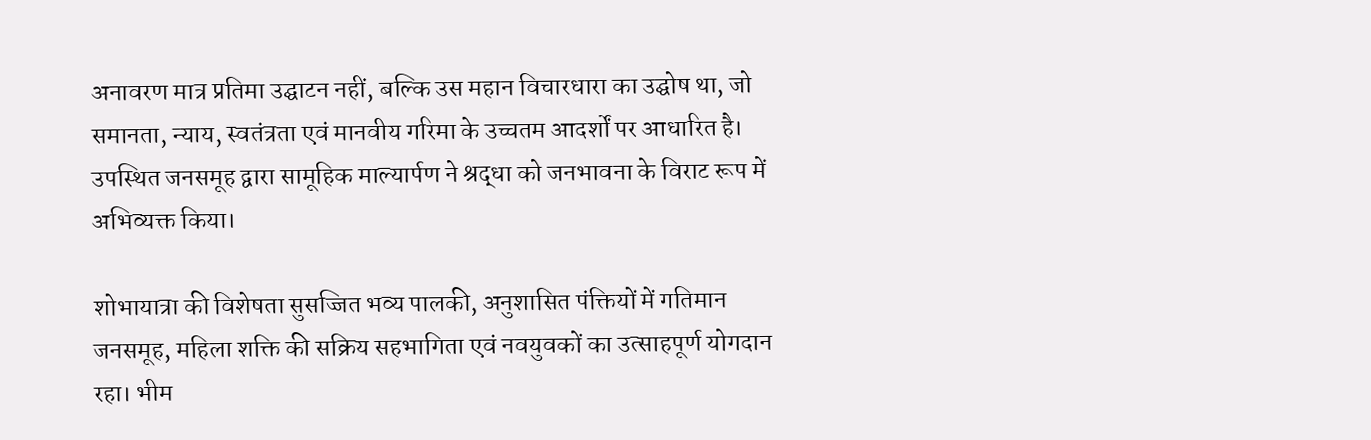अनावरण मात्र प्रतिमा उद्घाटन नहीं, बल्कि उस महान विचारधारा का उद्घोष था, जो समानता, न्याय, स्वतंत्रता एवं मानवीय गरिमा के उच्चतम आदर्शों पर आधारित है। उपस्थित जनसमूह द्वारा सामूहिक माल्यार्पण ने श्रद्धा को जनभावना के विराट रूप में अभिव्यक्त किया।

शोभायात्रा की विशेषता सुसज्जित भव्य पालकी, अनुशासित पंक्तियों में गतिमान जनसमूह, महिला शक्ति की सक्रिय सहभागिता एवं नवयुवकों का उत्साहपूर्ण योगदान रहा। भीम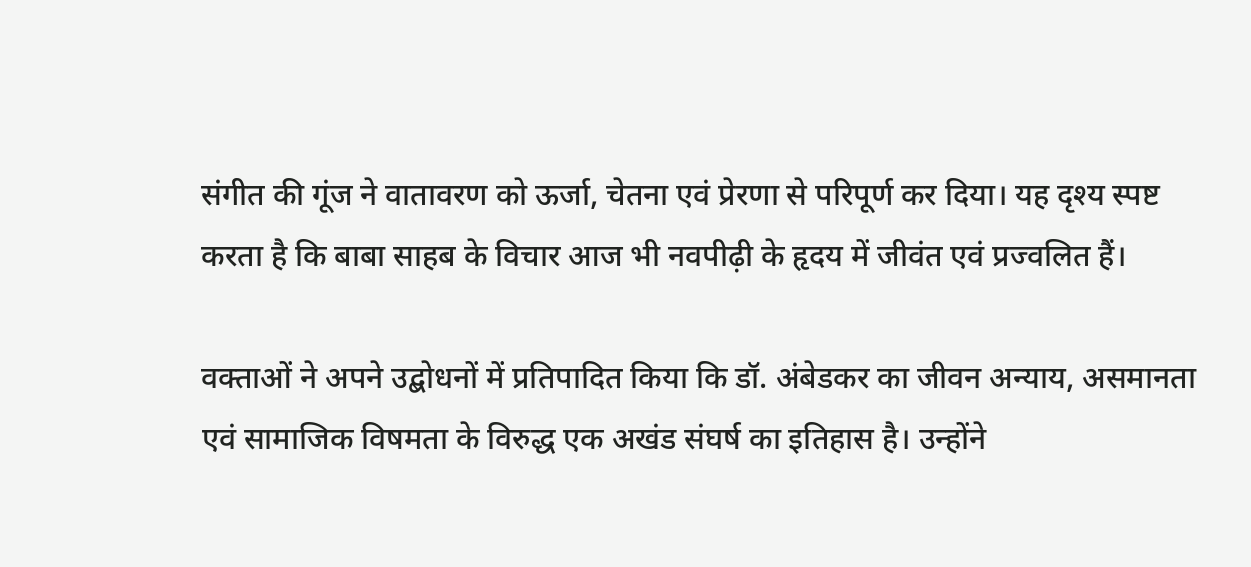संगीत की गूंज ने वातावरण को ऊर्जा, चेतना एवं प्रेरणा से परिपूर्ण कर दिया। यह दृश्य स्पष्ट करता है कि बाबा साहब के विचार आज भी नवपीढ़ी के हृदय में जीवंत एवं प्रज्वलित हैं।

वक्ताओं ने अपने उद्बोधनों में प्रतिपादित किया कि डॉ. अंबेडकर का जीवन अन्याय, असमानता एवं सामाजिक विषमता के विरुद्ध एक अखंड संघर्ष का इतिहास है। उन्होंने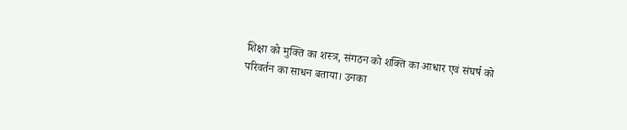शिक्षा को मुक्ति का शस्त्र, संगठन को शक्ति का आधार एवं संघर्ष को परिवर्तन का साधन बताया। उनका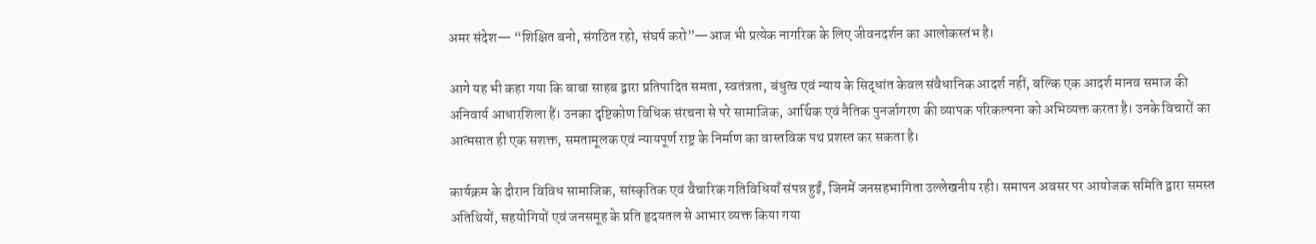अमर संदेश— “शिक्षित बनो, संगठित रहो, संघर्ष करो”—आज भी प्रत्येक नागरिक के लिए जीवनदर्शन का आलोकस्तंभ है।

आगे यह भी कहा गया कि बाबा साहब द्वारा प्रतिपादित समता, स्वतंत्रता, बंधुत्व एवं न्याय के सिद्धांत केवल संवैधानिक आदर्श नहीं, बल्कि एक आदर्श मानव समाज की अनिवार्य आधारशिला हैं। उनका दृष्टिकोण विधिक संरचना से परे सामाजिक, आर्थिक एवं नैतिक पुनर्जागरण की व्यापक परिकल्पना को अभिव्यक्त करता है। उनके विचारों का आत्मसात ही एक सशक्त, समतामूलक एवं न्यायपूर्ण राष्ट्र के निर्माण का वास्तविक पथ प्रशस्त कर सकता है।

कार्यक्रम के दौरान विविध सामाजिक, सांस्कृतिक एवं वैचारिक गतिविधियाँ संपन्न हुईं, जिनमें जनसहभागिता उल्लेखनीय रही। समापन अवसर पर आयोजक समिति द्वारा समस्त अतिथियों, सहयोगियों एवं जनसमूह के प्रति हृदयतल से आभार व्यक्त किया गया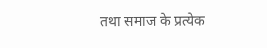तथा समाज के प्रत्येक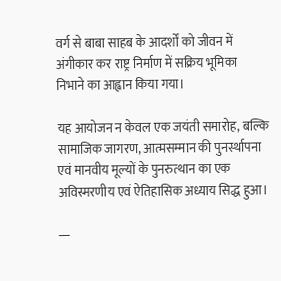वर्ग से बाबा साहब के आदर्शों को जीवन में अंगीकार कर राष्ट्र निर्माण में सक्रिय भूमिका निभाने का आह्वान किया गया।

यह आयोजन न केवल एक जयंती समारोह, बल्कि सामाजिक जागरण, आत्मसम्मान की पुनर्स्थापना एवं मानवीय मूल्यों के पुनरुत्थान का एक अविस्मरणीय एवं ऐतिहासिक अध्याय सिद्ध हुआ।

—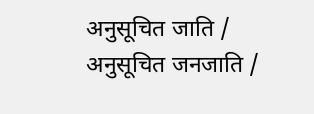अनुसूचित जाति / अनुसूचित जनजाति /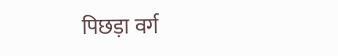पिछड़ा वर्ग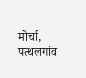मोर्चा, पत्थलगांव